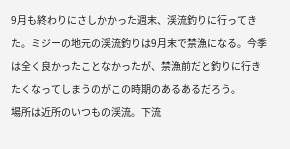9月も終わりにさしかかった週末、渓流釣りに行ってきた。ミジーの地元の渓流釣りは9月末で禁漁になる。今季は全く良かったことなかったが、禁漁前だと釣りに行きたくなってしまうのがこの時期のあるあるだろう。
場所は近所のいつもの渓流。下流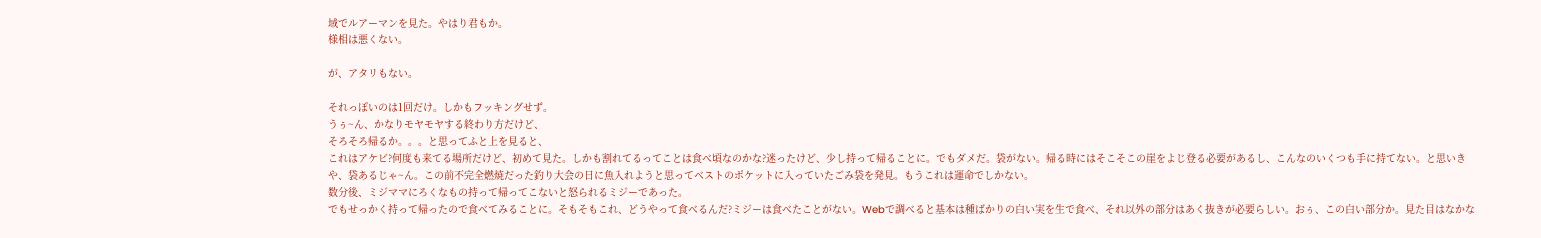域でルアーマンを見た。やはり君もか。
様相は悪くない。

が、アタリもない。

それっぽいのは1回だけ。しかもフッキングせず。
うぅ~ん、かなりモヤモヤする終わり方だけど、
そろそろ帰るか。。。と思ってふと上を見ると、
これはアケビ?何度も来てる場所だけど、初めて見た。しかも割れてるってことは食べ頃なのかな?迷ったけど、少し持って帰ることに。でもダメだ。袋がない。帰る時にはそこそこの崖をよじ登る必要があるし、こんなのいくつも手に持てない。と思いきや、袋あるじゃ~ん。この前不完全燃焼だった釣り大会の日に魚入れようと思ってベストのポケットに入っていたごみ袋を発見。もうこれは運命でしかない。
数分後、ミジママにろくなもの持って帰ってこないと怒られるミジーであった。
でもせっかく持って帰ったので食べてみることに。そもそもこれ、どうやって食べるんだ?ミジーは食べたことがない。Webで調べると基本は種ばかりの白い実を生で食べ、それ以外の部分はあく抜きが必要らしい。おぅ、この白い部分か。見た目はなかな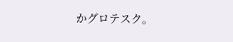かグロテスク。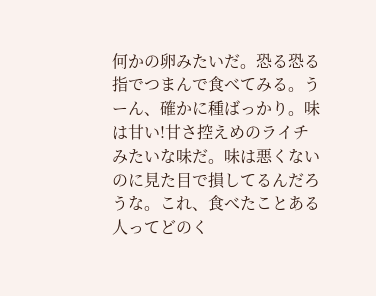何かの卵みたいだ。恐る恐る指でつまんで食べてみる。うーん、確かに種ばっかり。味は甘い!甘さ控えめのライチみたいな味だ。味は悪くないのに見た目で損してるんだろうな。これ、食べたことある人ってどのく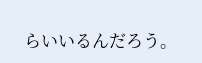らいいるんだろう。